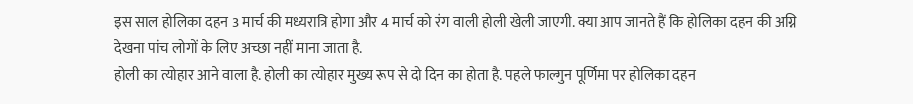इस साल होलिका दहन 3 मार्च की मध्यरात्रि होगा और 4 मार्च को रंग वाली होली खेली जाएगी. क्या आप जानते हैं कि होलिका दहन की अग्नि देखना पांच लोगों के लिए अच्छा नहीं माना जाता है.
होली का त्योहार आने वाला है. होली का त्योहार मुख्य रूप से दो दिन का होता है. पहले फाल्गुन पूर्णिमा पर होलिका दहन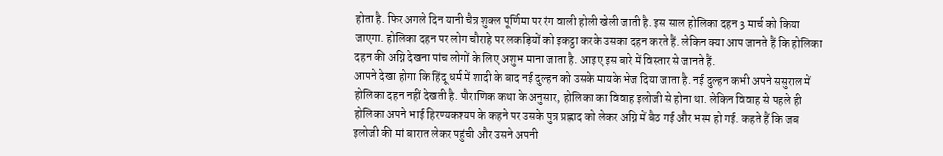होता है. फिर अगले दिन यानी चैत्र शुक्ल पूर्णिमा पर रंग वाली होली खेली जाती है. इस साल होलिका दहन 3 मार्च को किया जाएगा. होलिका दहन पर लोग चौराहे पर लकड़ियों को इकट्ठा करके उसका दहन करते हैं. लेकिन क्या आप जानते हैं कि होलिका दहन की अग्नि देखना पांच लोगों के लिए अशुभ माना जाता है. आइए इस बारे में विस्तार से जानते हैं.
आपने देखा होगा कि हिंदू धर्म में शादी के बाद नई दुल्हन को उसके मायके भेज दिया जाता है. नई दुल्हन कभी अपने ससुराल में होलिका दहन नहीं देखती है. पौराणिक कथा के अनुसार, होलिका का विवाह इलोजी से होना था. लेकिन विवाह से पहले ही होलिका अपने भाई हिरण्यकश्यप के कहने पर उसके पुत्र प्रह्लाद को लेकर अग्नि में बैठ गई और भस्म हो गई. कहते हैं कि जब इलोजी की मां बारात लेकर पहुंची और उसने अपनी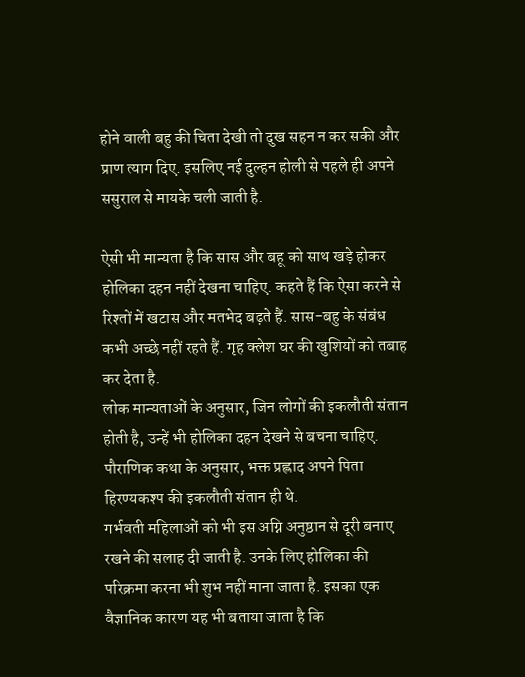होने वाली बहु की चिता देखी तो दुख सहन न कर सकी और प्राण त्याग दिए. इसलिए नई दुल्हन होली से पहले ही अपने ससुराल से मायके चली जाती है.

ऐसी भी मान्यता है कि सास और बहू को साथ खड़े होकर होलिका दहन नहीं देखना चाहिए. कहते हैं कि ऐसा करने से रिश्तों में खटास और मतभेद बढ़ते हैं. सास-बहु के संबंध कभी अच्छे नहीं रहते हैं. गृह क्लेश घर की खुशियों को तबाह कर देता है.
लोक मान्यताओं के अनुसार, जिन लोगों की इकलौती संतान होती है, उन्हें भी होलिका दहन देखने से बचना चाहिए. पौराणिक कथा के अनुसार, भक्त प्रह्लाद अपने पिता हिरण्यकश्प की इकलौती संतान ही थे.
गर्भवती महिलाओं को भी इस अग्नि अनुष्ठान से दूरी बनाए रखने की सलाह दी जाती है. उनके लिए होलिका की परिक्रमा करना भी शुभ नहीं माना जाता है. इसका एक वैज्ञानिक कारण यह भी बताया जाता है कि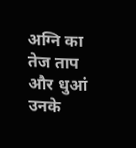अग्नि का तेज ताप और धुआं उनके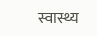स्वास्थ्य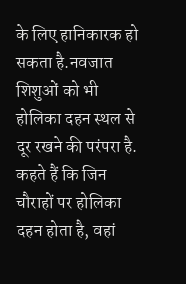के लिए हानिकारक हो सकता है.नवजात शिशुओं को भी होलिका दहन स्थल से दूर रखने की परंपरा है. कहते हैं कि जिन चौराहों पर होलिका दहन होता है, वहां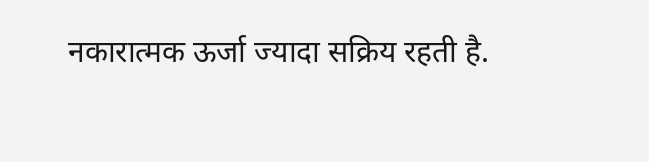नकारात्मक ऊर्जा ज्यादा सक्रिय रहती है.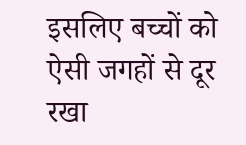इसलिए बच्चों को ऐसी जगहों से दूर रखा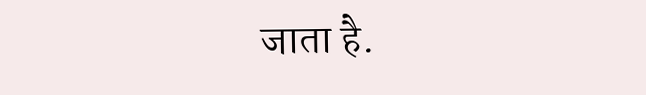जाता है.